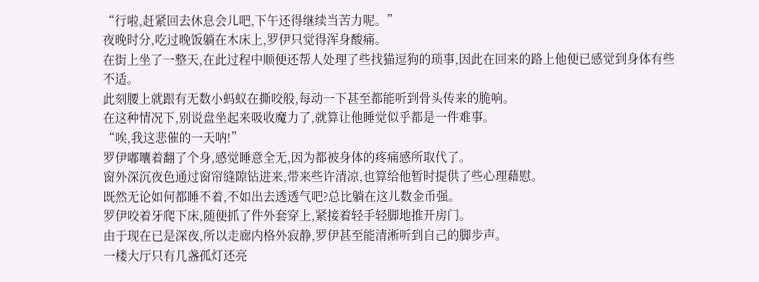“行啦,赶紧回去休息会儿吧,下午还得继续当苦力呢。”
夜晚时分,吃过晚饭躺在木床上,罗伊只觉得浑身酸痛。
在街上坐了一整天,在此过程中顺便还帮人处理了些找猫逗狗的琐事,因此在回来的路上他便已感觉到身体有些不适。
此刻腰上就跟有无数小蚂蚁在撕咬般,每动一下甚至都能听到骨头传来的脆响。
在这种情况下,别说盘坐起来吸收魔力了,就算让他睡觉似乎都是一件难事。
“唉,我这悲催的一天呐!”
罗伊嘟囔着翻了个身,感觉睡意全无,因为都被身体的疼痛感所取代了。
窗外深沉夜色通过窗帘缝隙钻进来,带来些许清凉,也算给他暂时提供了些心理藉慰。
既然无论如何都睡不着,不如出去透透气吧?总比躺在这儿数金币强。
罗伊咬着牙爬下床,随便抓了件外套穿上,紧接着轻手轻脚地推开房门。
由于现在已是深夜,所以走廊内格外寂静,罗伊甚至能清淅听到自己的脚步声。
一楼大厅只有几盏孤灯还亮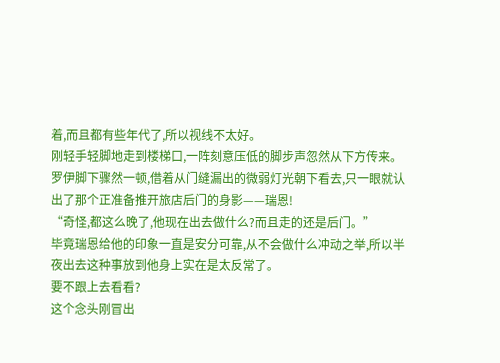着,而且都有些年代了,所以视线不太好。
刚轻手轻脚地走到楼梯口,一阵刻意压低的脚步声忽然从下方传来。
罗伊脚下骤然一顿,借着从门缝漏出的微弱灯光朝下看去,只一眼就认出了那个正准备推开旅店后门的身影——瑞恩!
“奇怪,都这么晚了,他现在出去做什么?而且走的还是后门。”
毕竟瑞恩给他的印象一直是安分可靠,从不会做什么冲动之举,所以半夜出去这种事放到他身上实在是太反常了。
要不跟上去看看?
这个念头刚冒出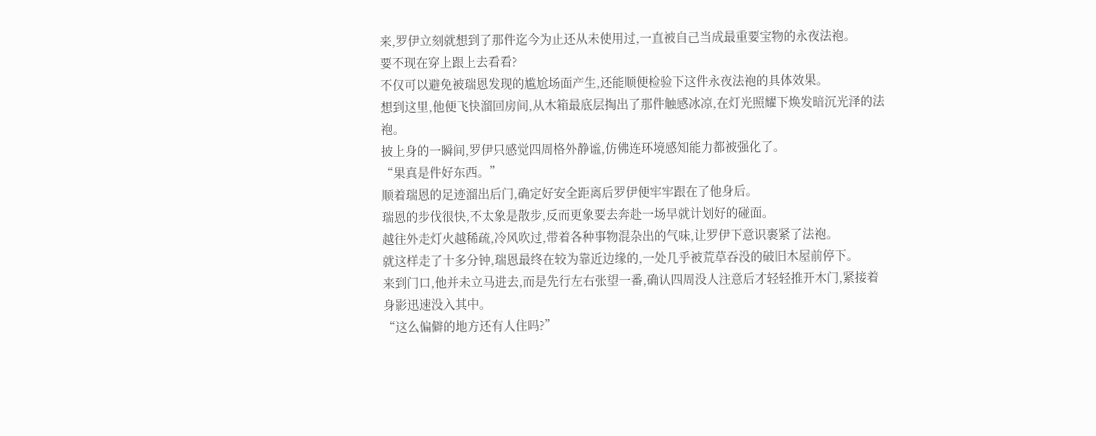来,罗伊立刻就想到了那件迄今为止还从未使用过,一直被自己当成最重要宝物的永夜法袍。
要不现在穿上跟上去看看?
不仅可以避免被瑞恩发现的尴尬场面产生,还能顺便检验下这件永夜法袍的具体效果。
想到这里,他便飞快溜回房间,从木箱最底层掏出了那件触感冰凉,在灯光照耀下焕发暗沉光泽的法袍。
披上身的一瞬间,罗伊只感觉四周格外静谧,仿佛连环境感知能力都被强化了。
“果真是件好东西。”
顺着瑞恩的足迹溜出后门,确定好安全距离后罗伊便牢牢跟在了他身后。
瑞恩的步伐很快,不太象是散步,反而更象要去奔赴一场早就计划好的碰面。
越往外走灯火越稀疏,冷风吹过,带着各种事物混杂出的气味,让罗伊下意识裹紧了法袍。
就这样走了十多分钟,瑞恩最终在较为靠近边缘的,一处几乎被荒草吞没的破旧木屋前停下。
来到门口,他并未立马进去,而是先行左右张望一番,确认四周没人注意后才轻轻推开木门,紧接着身影迅速没入其中。
“这么偏僻的地方还有人住吗?”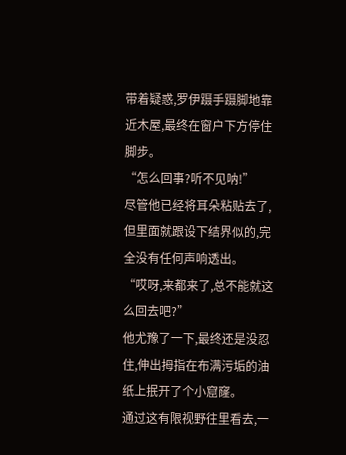带着疑惑,罗伊蹑手蹑脚地靠近木屋,最终在窗户下方停住脚步。
“怎么回事?听不见呐!”
尽管他已经将耳朵粘贴去了,但里面就跟设下结界似的,完全没有任何声响透出。
“哎呀,来都来了,总不能就这么回去吧?”
他尤豫了一下,最终还是没忍住,伸出拇指在布满污垢的油纸上抿开了个小窟窿。
通过这有限视野往里看去,一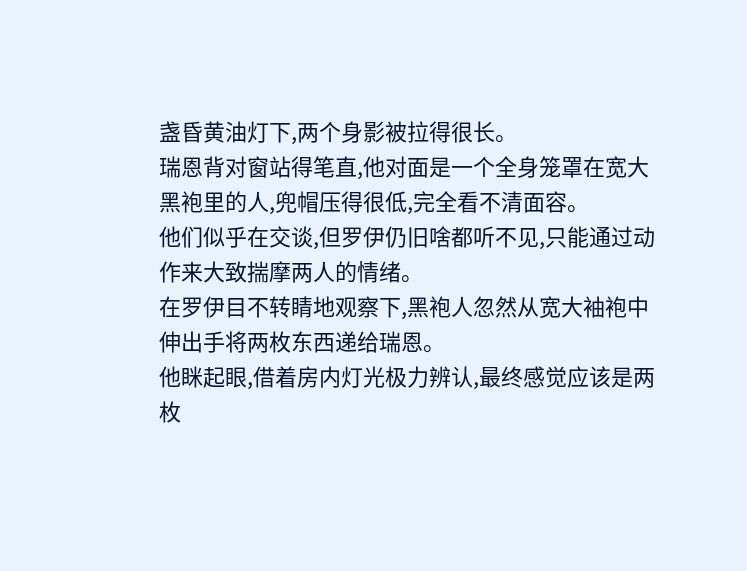盏昏黄油灯下,两个身影被拉得很长。
瑞恩背对窗站得笔直,他对面是一个全身笼罩在宽大黑袍里的人,兜帽压得很低,完全看不清面容。
他们似乎在交谈,但罗伊仍旧啥都听不见,只能通过动作来大致揣摩两人的情绪。
在罗伊目不转睛地观察下,黑袍人忽然从宽大袖袍中伸出手将两枚东西递给瑞恩。
他眯起眼,借着房内灯光极力辨认,最终感觉应该是两枚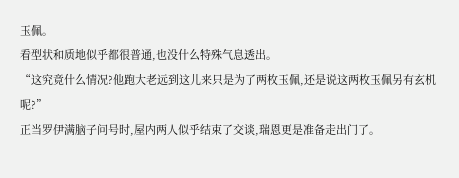玉佩。
看型状和质地似乎都很普通,也没什么特殊气息透出。
“这究竟什么情况?他跑大老远到这儿来只是为了两枚玉佩,还是说这两枚玉佩另有玄机呢?”
正当罗伊满脑子问号时,屋内两人似乎结束了交谈,瑞恩更是准备走出门了。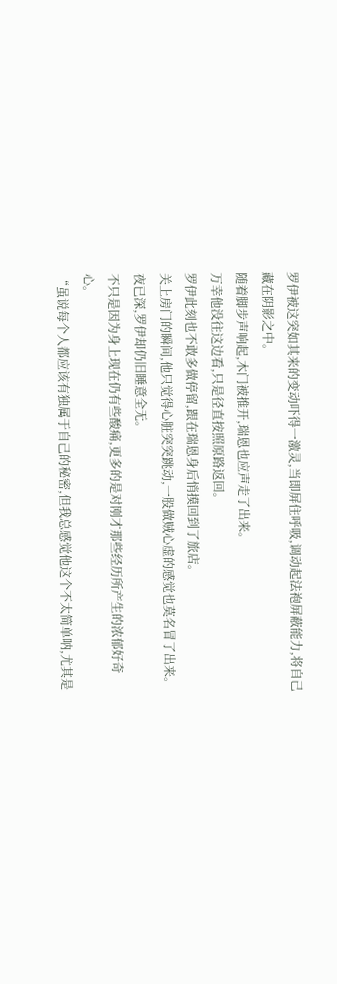罗伊被这突如其来的变动吓得一激灵,当即屏住呼吸,调动起法袍屏蔽能力,将自己藏在阴影之中。
随着脚步声响起,木门被推开,瑞恩也应声走了出来。
万幸他没往这边看,只是径直按照原路返回。
罗伊此刻也不敢多做停留,跟在瑞恩身后悄摸回到了旅店。
关上房门的瞬间,他只觉得心脏突突跳动,一股做贼心虚的感觉也莫名冒了出来。
夜已深,罗伊却仍旧睡意全无。
不只是因为身上现在仍有些酸痛,更多的是对刚才那些经历所产生的浓郁好奇心。
“虽说每个人都应该有独属于自己的秘密,但我总感觉他这个不太简单呐,尤其是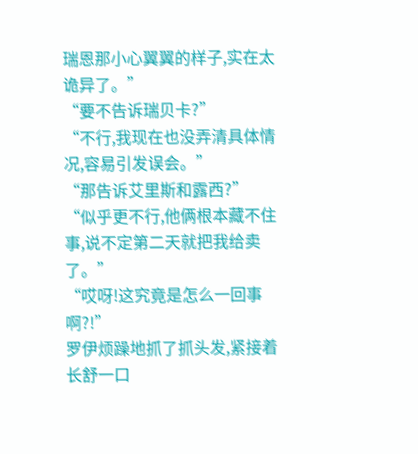瑞恩那小心翼翼的样子,实在太诡异了。”
“要不告诉瑞贝卡?”
“不行,我现在也没弄清具体情况,容易引发误会。”
“那告诉艾里斯和露西?”
“似乎更不行,他俩根本藏不住事,说不定第二天就把我给卖了。”
“哎呀!这究竟是怎么一回事啊?!”
罗伊烦躁地抓了抓头发,紧接着长舒一口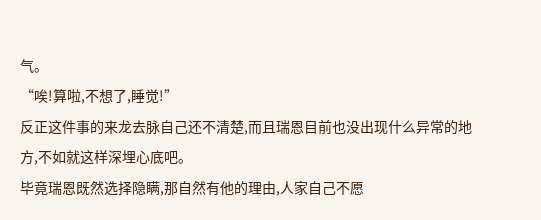气。
“唉!算啦,不想了,睡觉!”
反正这件事的来龙去脉自己还不清楚,而且瑞恩目前也没出现什么异常的地方,不如就这样深埋心底吧。
毕竟瑞恩既然选择隐瞒,那自然有他的理由,人家自己不愿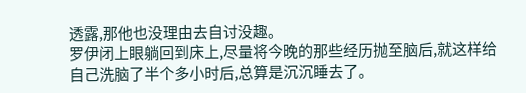透露,那他也没理由去自讨没趣。
罗伊闭上眼躺回到床上,尽量将今晚的那些经历抛至脑后,就这样给自己洗脑了半个多小时后,总算是沉沉睡去了。